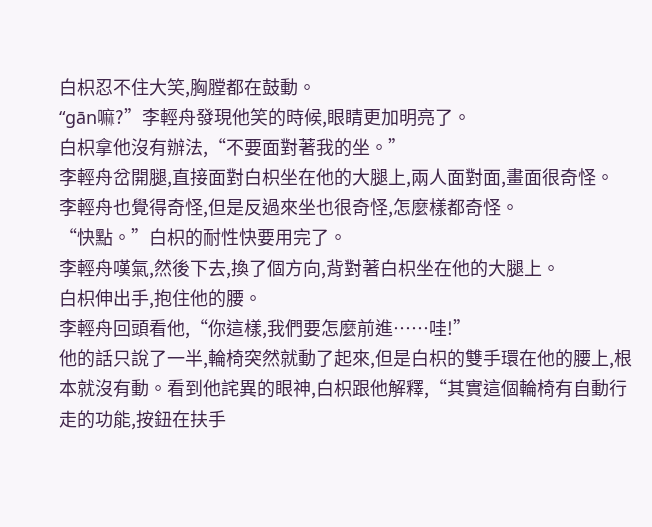白枳忍不住大笑,胸膛都在鼓動。
“gān嘛?”李輕舟發現他笑的時候,眼睛更加明亮了。
白枳拿他沒有辦法,“不要面對著我的坐。”
李輕舟岔開腿,直接面對白枳坐在他的大腿上,兩人面對面,畫面很奇怪。
李輕舟也覺得奇怪,但是反過來坐也很奇怪,怎麼樣都奇怪。
“快點。”白枳的耐性快要用完了。
李輕舟嘆氣,然後下去,換了個方向,背對著白枳坐在他的大腿上。
白枳伸出手,抱住他的腰。
李輕舟回頭看他,“你這樣,我們要怎麼前進……哇!”
他的話只說了一半,輪椅突然就動了起來,但是白枳的雙手環在他的腰上,根本就沒有動。看到他詫異的眼神,白枳跟他解釋,“其實這個輪椅有自動行走的功能,按鈕在扶手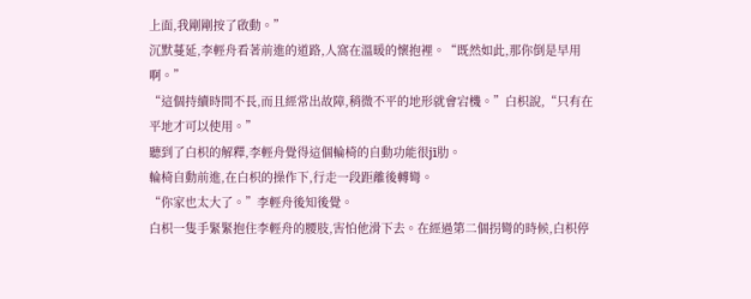上面,我剛剛按了啟動。”
沉默蔓延,李輕舟看著前進的道路,人窩在溫暖的懷抱裡。“既然如此,那你倒是早用啊。”
“這個持續時間不長,而且經常出故障,稍微不平的地形就會宕機。”白枳說,“只有在平地才可以使用。”
聽到了白枳的解釋,李輕舟覺得這個輪椅的自動功能很jī肋。
輪椅自動前進,在白枳的操作下,行走一段距離後轉彎。
“你家也太大了。”李輕舟後知後覺。
白枳一隻手緊緊抱住李輕舟的腰肢,害怕他滑下去。在經過第二個拐彎的時候,白枳停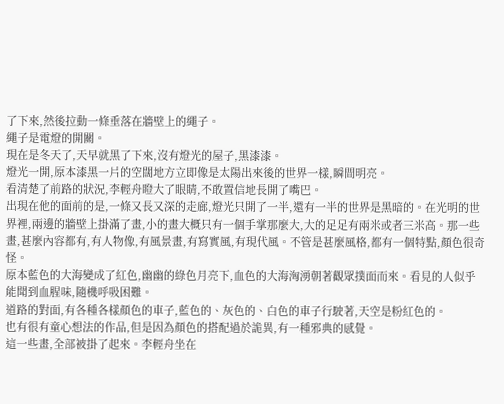了下來,然後拉動一條垂落在牆壁上的繩子。
繩子是電燈的開關。
現在是冬天了,天早就黑了下來,沒有燈光的屋子,黑漆漆。
燈光一開,原本漆黑一片的空闊地方立即像是太陽出來後的世界一樣,瞬間明亮。
看清楚了前路的狀況,李輕舟瞪大了眼睛,不敢置信地長開了嘴巴。
出現在他的面前的是,一條又長又深的走廊,燈光只開了一半,還有一半的世界是黑暗的。在光明的世界裡,兩邊的牆壁上掛滿了畫,小的畫大概只有一個手掌那麼大,大的足足有兩米或者三米高。那一些畫,甚麼內容都有,有人物像,有風景畫,有寫實風,有現代風。不管是甚麼風格,都有一個特點,顏色很奇怪。
原本藍色的大海變成了紅色,幽幽的綠色月亮下,血色的大海洶湧朝著觀眾撲面而來。看見的人似乎能聞到血腥味,隨機呼吸困難。
道路的對面,有各種各樣顏色的車子,藍色的、灰色的、白色的車子行駛著,天空是粉紅色的。
也有很有童心想法的作品,但是因為顏色的搭配過於詭異,有一種邪典的感覺。
這一些畫,全部被掛了起來。李輕舟坐在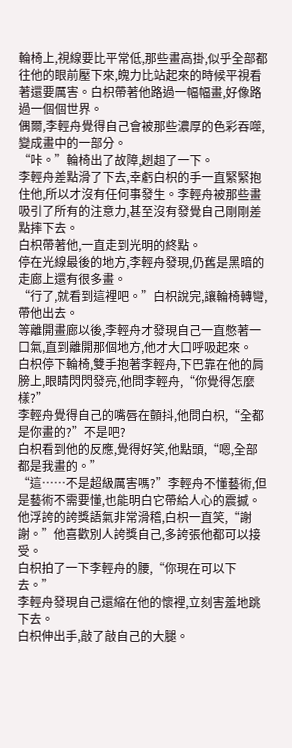輪椅上,視線要比平常低,那些畫高掛,似乎全部都往他的眼前壓下來,魄力比站起來的時候平視看著還要厲害。白枳帶著他路過一幅幅畫,好像路過一個個世界。
偶爾,李輕舟覺得自己會被那些濃厚的色彩吞噬,變成畫中的一部分。
“咔。”輪椅出了故障,趔趄了一下。
李輕舟差點滑了下去,幸虧白枳的手一直緊緊抱住他,所以才沒有任何事發生。李輕舟被那些畫吸引了所有的注意力,甚至沒有發覺自己剛剛差點摔下去。
白枳帶著他,一直走到光明的終點。
停在光線最後的地方,李輕舟發現,仍舊是黑暗的走廊上還有很多畫。
“行了,就看到這裡吧。”白枳說完,讓輪椅轉彎,帶他出去。
等離開畫廊以後,李輕舟才發現自己一直憋著一口氣,直到離開那個地方,他才大口呼吸起來。
白枳停下輪椅,雙手抱著李輕舟,下巴靠在他的肩膀上,眼睛閃閃發亮,他問李輕舟,“你覺得怎麼樣?”
李輕舟覺得自己的嘴唇在顫抖,他問白枳,“全都是你畫的?”不是吧?
白枳看到他的反應,覺得好笑,他點頭,“嗯,全部都是我畫的。”
“這……不是超級厲害嗎?”李輕舟不懂藝術,但是藝術不需要懂,也能明白它帶給人心的震撼。
他浮誇的誇獎語氣非常滑稽,白枳一直笑,“謝謝。”他喜歡別人誇獎自己,多誇張他都可以接受。
白枳拍了一下李輕舟的腰,“你現在可以下去。”
李輕舟發現自己還縮在他的懷裡,立刻害羞地跳下去。
白枳伸出手,敲了敲自己的大腿。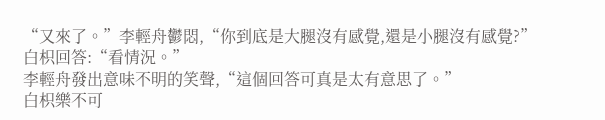“又來了。”李輕舟鬱悶,“你到底是大腿沒有感覺,還是小腿沒有感覺?”
白枳回答:“看情況。”
李輕舟發出意味不明的笑聲,“這個回答可真是太有意思了。”
白枳樂不可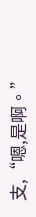支,“嗯,是啊。”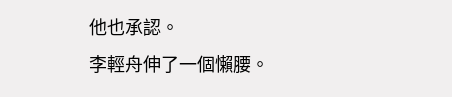他也承認。
李輕舟伸了一個懶腰。